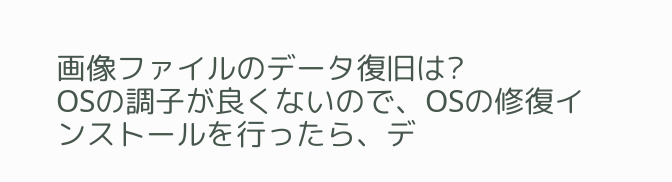画像ファイルのデータ復旧は?
OSの調子が良くないので、OSの修復インストールを行ったら、デ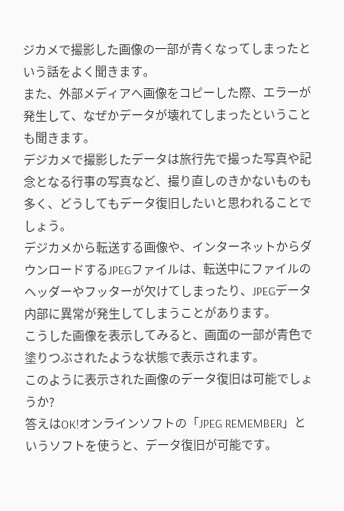ジカメで撮影した画像の一部が青くなってしまったという話をよく聞きます。
また、外部メディアへ画像をコピーした際、エラーが発生して、なぜかデータが壊れてしまったということも聞きます。
デジカメで撮影したデータは旅行先で撮った写真や記念となる行事の写真など、撮り直しのきかないものも多く、どうしてもデータ復旧したいと思われることでしょう。
デジカメから転送する画像や、インターネットからダウンロードするJPEGファイルは、転送中にファイルのヘッダーやフッターが欠けてしまったり、JPEGデータ内部に異常が発生してしまうことがあります。
こうした画像を表示してみると、画面の一部が青色で塗りつぶされたような状態で表示されます。
このように表示された画像のデータ復旧は可能でしょうか?
答えはOK!オンラインソフトの「JPEG REMEMBER」というソフトを使うと、データ復旧が可能です。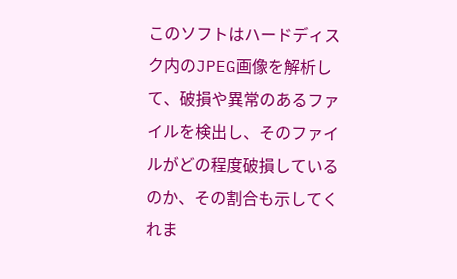このソフトはハードディスク内のJPEG画像を解析して、破損や異常のあるファイルを検出し、そのファイルがどの程度破損しているのか、その割合も示してくれま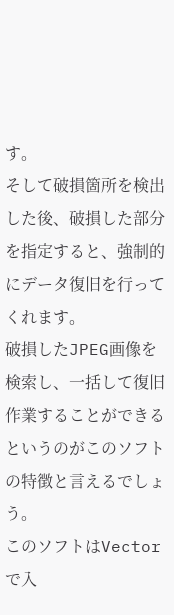す。
そして破損箇所を検出した後、破損した部分を指定すると、強制的にデータ復旧を行ってくれます。
破損したJPEG画像を検索し、一括して復旧作業することができるというのがこのソフトの特徴と言えるでしょう。
このソフトはVectorで入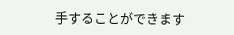手することができます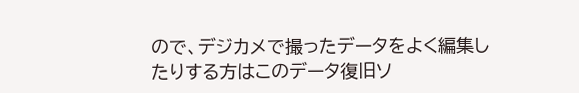ので、デジカメで撮ったデータをよく編集したりする方はこのデータ復旧ソ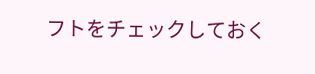フトをチェックしておく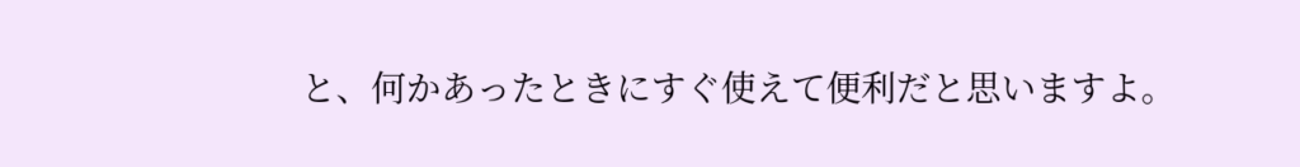と、何かあったときにすぐ使えて便利だと思いますよ。